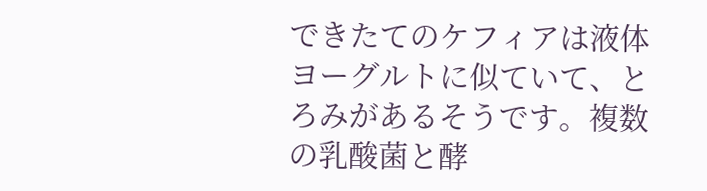できたてのケフィアは液体ヨーグルトに似ていて、とろみがあるそうです。複数の乳酸菌と酵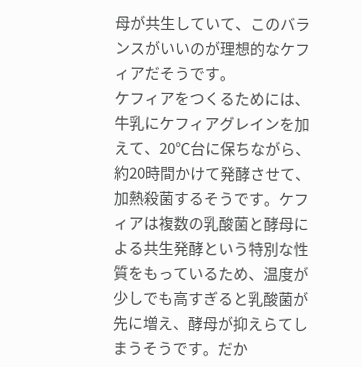母が共生していて、このバランスがいいのが理想的なケフィアだそうです。
ケフィアをつくるためには、牛乳にケフィアグレインを加えて、20℃台に保ちながら、約20時間かけて発酵させて、加熱殺菌するそうです。ケフィアは複数の乳酸菌と酵母による共生発酵という特別な性質をもっているため、温度が少しでも高すぎると乳酸菌が先に増え、酵母が抑えらてしまうそうです。だか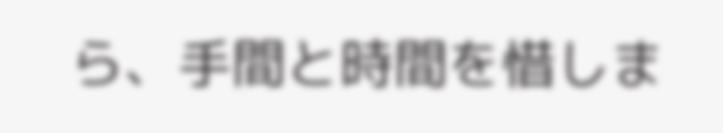ら、手間と時間を惜しま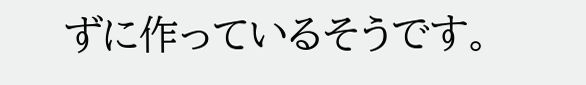ずに作っているそうです。